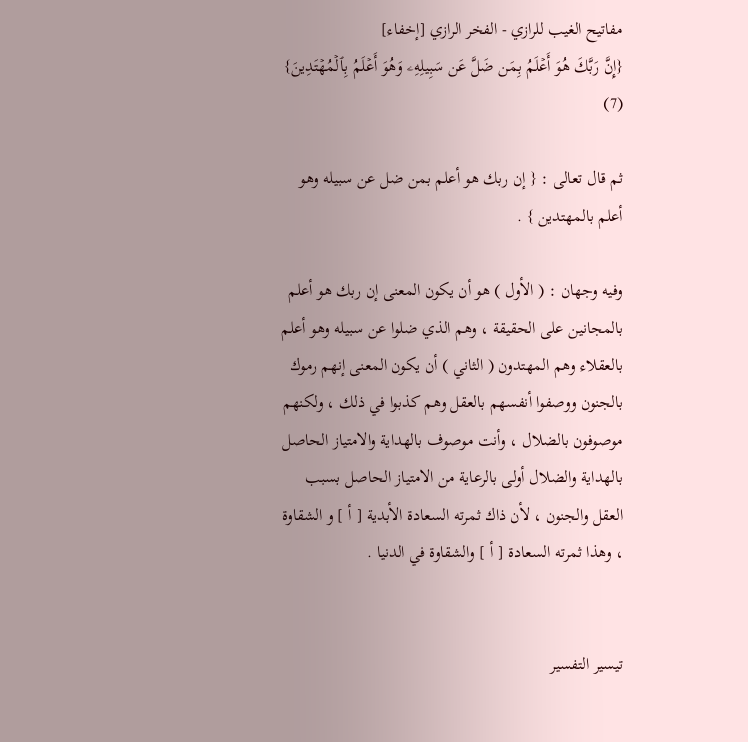مفاتيح الغيب للرازي - الفخر الرازي [إخفاء]
{إِنَّ رَبَّكَ هُوَ أَعۡلَمُ بِمَن ضَلَّ عَن سَبِيلِهِۦ وَهُوَ أَعۡلَمُ بِٱلۡمُهۡتَدِينَ} (7)

ثم قال تعالى : { إن ربك هو أعلم بمن ضل عن سبيله وهو أعلم بالمهتدين } .

وفيه وجهان : ( الأول ) هو أن يكون المعنى إن ربك هو أعلم بالمجانين على الحقيقة ، وهم الذي ضلوا عن سبيله وهو أعلم بالعقلاء وهم المهتدون ( الثاني ) أن يكون المعنى إنهم رموك بالجنون ووصفوا أنفسهم بالعقل وهم كذبوا في ذلك ، ولكنهم موصوفون بالضلال ، وأنت موصوف بالهداية والامتياز الحاصل بالهداية والضلال أولى بالرعاية من الامتياز الحاصل بسبب العقل والجنون ، لأن ذاك ثمرته السعادة الأبدية [ أ ] و الشقاوة ، وهذا ثمرته السعادة [ أ ] والشقاوة في الدنيا .


تيسير التفسير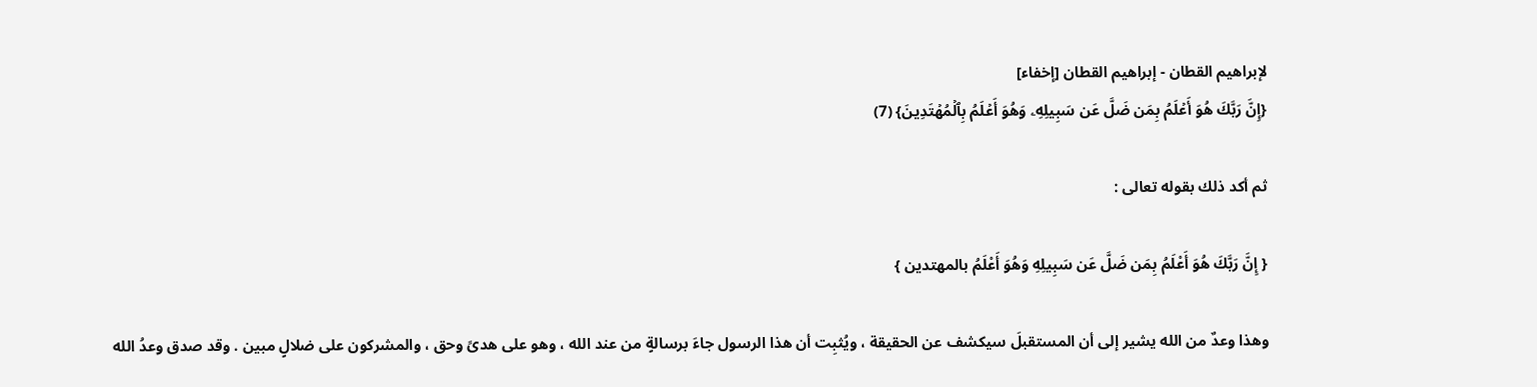لإبراهيم القطان - إبراهيم القطان [إخفاء]
{إِنَّ رَبَّكَ هُوَ أَعۡلَمُ بِمَن ضَلَّ عَن سَبِيلِهِۦ وَهُوَ أَعۡلَمُ بِٱلۡمُهۡتَدِينَ} (7)

ثم أكد ذلك بقوله تعالى :

{ إِنَّ رَبَّكَ هُوَ أَعْلَمُ بِمَن ضَلَّ عَن سَبِيلِهِ وَهُوَ أَعْلَمُ بالمهتدين }

وهذا وعدٌ من الله يشير إلى أن المستقبلَ سيكشف عن الحقيقة ، ويُثبِت أن هذا الرسول جاءَ برسالةٍ من عند الله ، وهو على هدىً وحق ، والمشركون على ضلالٍ مبين . وقد صدق وعدُ الله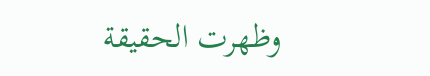وظهرت الحقيقة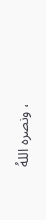، ونصره اللهُ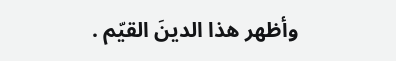وأظهر هذا الدينَ القيّم .